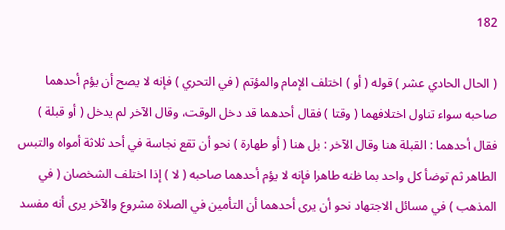182

( الحال الحادي عشر ) قوله ( أو ) اختلف الإمام والمؤتم ( في التحري ) فإنه لا يصح أن يؤم أحدهما صاحبه سواء تناول اختلافهما ( وقتا ) فقال أحدهما قد دخل الوقت، وقال الآخر لم يدخل ( أو قبلة ) فقال أحدهما : القبلة هنا وقال الآخر : بل هنا ( أو طهارة ) نحو أن تقع نجاسة في أحد ثلاثة أمواه والتبس الطاهر ثم توضأ كل واحد بما ظنه طاهرا فإنه لا يؤم أحدهما صاحبه ( لا ) إذا اختلف الشخصان ( في المذهب ) في مسائل الاجتهاد نحو أن يرى أحدهما أن التأمين في الصلاة مشروع والآخر يرى أنه مفسد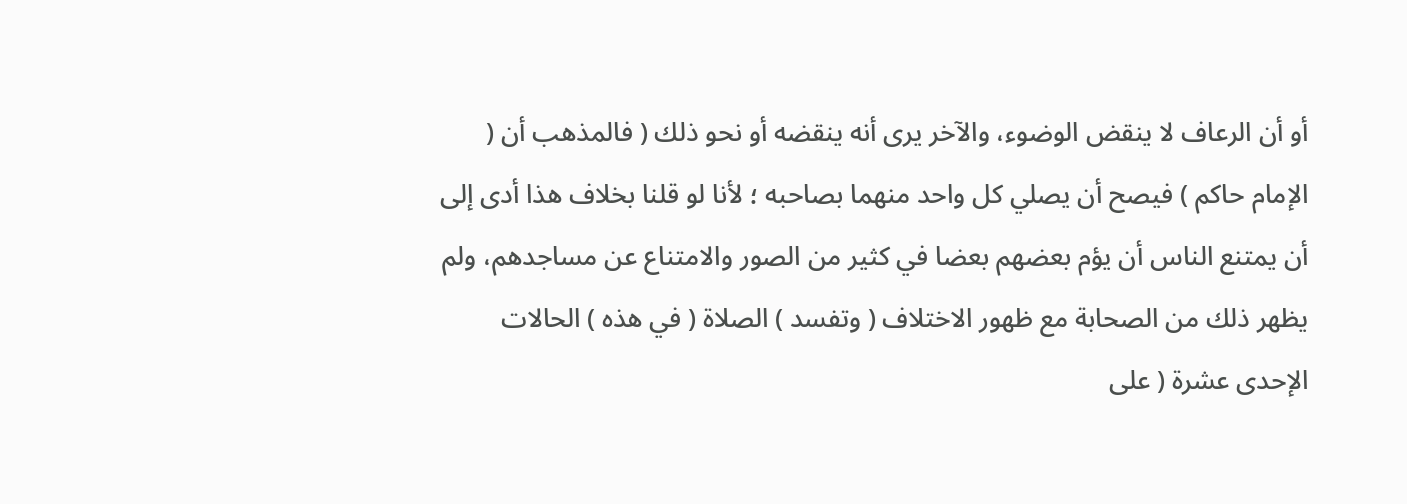أو أن الرعاف لا ينقض الوضوء، والآخر يرى أنه ينقضه أو نحو ذلك ( فالمذهب أن ( الإمام حاكم ) فيصح أن يصلي كل واحد منهما بصاحبه ؛ لأنا لو قلنا بخلاف هذا أدى إلى أن يمتنع الناس أن يؤم بعضهم بعضا في كثير من الصور والامتناع عن مساجدهم، ولم يظهر ذلك من الصحابة مع ظهور الاختلاف ( وتفسد ) الصلاة ( في هذه ) الحالات الإحدى عشرة ( على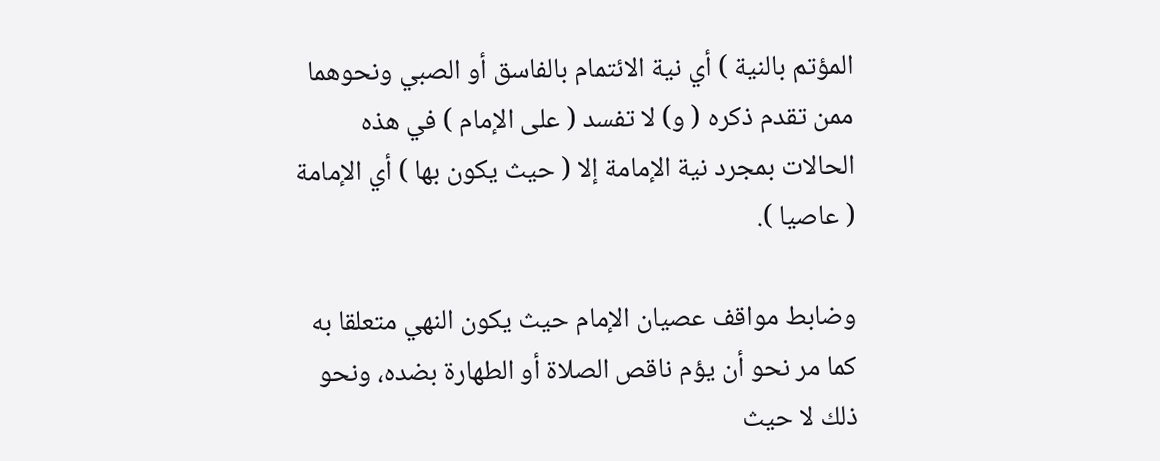المؤتم بالنية ) أي نية الائتمام بالفاسق أو الصبي ونحوهما ممن تقدم ذكره ( و) لا تفسد ( على الإمام ) في هذه الحالات بمجرد نية الإمامة إلا ( حيث يكون بها ) أي الإمامة ( عاصيا ).

وضابط مواقف عصيان الإمام حيث يكون النهي متعلقا به كما مر نحو أن يؤم ناقص الصلاة أو الطهارة بضده، ونحو ذلك لا حيث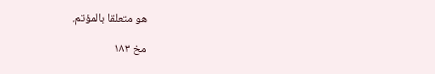هو متعلقا بالمؤتم.

مخ ۱۸۳